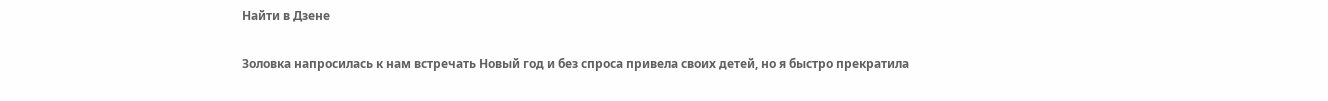Найти в Дзене

Золовка напросилась к нам встречать Новый год и без спроса привела своих детей, но я быстро прекратила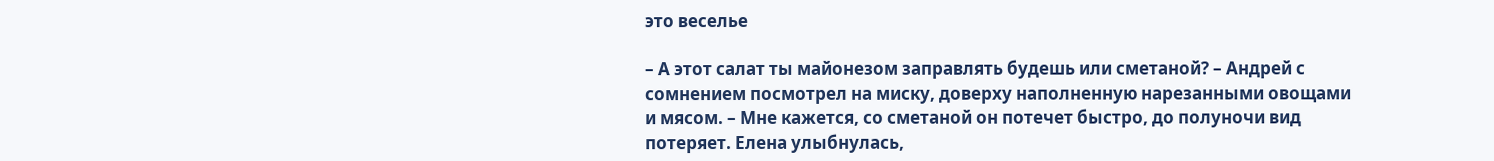это веселье

– А этот салат ты майонезом заправлять будешь или сметаной? – Андрей с сомнением посмотрел на миску, доверху наполненную нарезанными овощами и мясом. – Мне кажется, со сметаной он потечет быстро, до полуночи вид потеряет. Елена улыбнулась,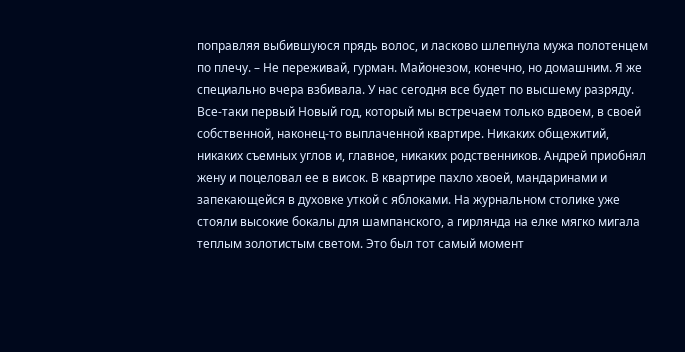поправляя выбившуюся прядь волос, и ласково шлепнула мужа полотенцем по плечу. – Не переживай, гурман. Майонезом, конечно, но домашним. Я же специально вчера взбивала. У нас сегодня все будет по высшему разряду. Все-таки первый Новый год, который мы встречаем только вдвоем, в своей собственной, наконец-то выплаченной квартире. Никаких общежитий, никаких съемных углов и, главное, никаких родственников. Андрей приобнял жену и поцеловал ее в висок. В квартире пахло хвоей, мандаринами и запекающейся в духовке уткой с яблоками. На журнальном столике уже стояли высокие бокалы для шампанского, а гирлянда на елке мягко мигала теплым золотистым светом. Это был тот самый момент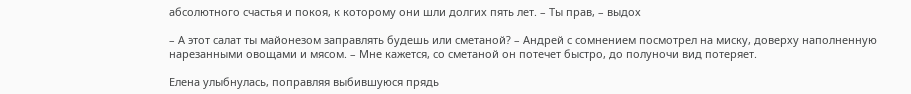абсолютного счастья и покоя, к которому они шли долгих пять лет. – Ты прав, – выдох

– А этот салат ты майонезом заправлять будешь или сметаной? – Андрей с сомнением посмотрел на миску, доверху наполненную нарезанными овощами и мясом. – Мне кажется, со сметаной он потечет быстро, до полуночи вид потеряет.

Елена улыбнулась, поправляя выбившуюся прядь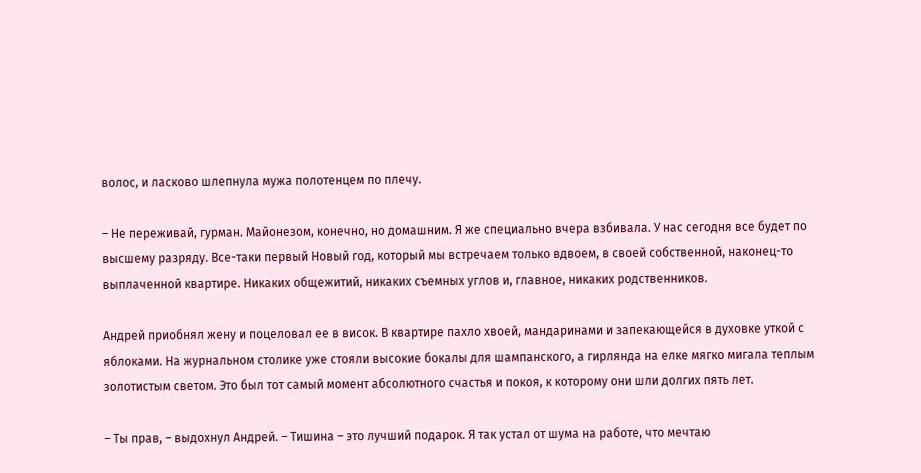волос, и ласково шлепнула мужа полотенцем по плечу.

– Не переживай, гурман. Майонезом, конечно, но домашним. Я же специально вчера взбивала. У нас сегодня все будет по высшему разряду. Все-таки первый Новый год, который мы встречаем только вдвоем, в своей собственной, наконец-то выплаченной квартире. Никаких общежитий, никаких съемных углов и, главное, никаких родственников.

Андрей приобнял жену и поцеловал ее в висок. В квартире пахло хвоей, мандаринами и запекающейся в духовке уткой с яблоками. На журнальном столике уже стояли высокие бокалы для шампанского, а гирлянда на елке мягко мигала теплым золотистым светом. Это был тот самый момент абсолютного счастья и покоя, к которому они шли долгих пять лет.

– Ты прав, – выдохнул Андрей. – Тишина – это лучший подарок. Я так устал от шума на работе, что мечтаю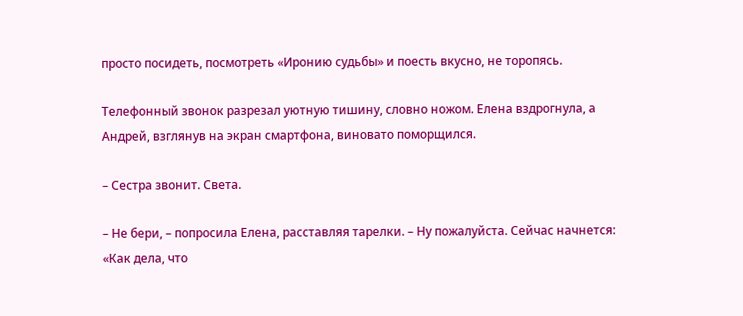просто посидеть, посмотреть «Иронию судьбы» и поесть вкусно, не торопясь.

Телефонный звонок разрезал уютную тишину, словно ножом. Елена вздрогнула, а Андрей, взглянув на экран смартфона, виновато поморщился.

– Сестра звонит. Света.

– Не бери, – попросила Елена, расставляя тарелки. – Ну пожалуйста. Сейчас начнется: «Как дела, что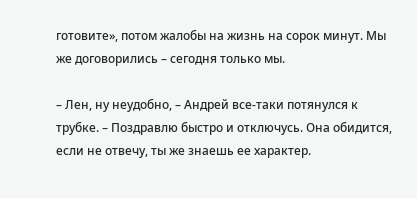готовите», потом жалобы на жизнь на сорок минут. Мы же договорились – сегодня только мы.

– Лен, ну неудобно, – Андрей все-таки потянулся к трубке. – Поздравлю быстро и отключусь. Она обидится, если не отвечу, ты же знаешь ее характер.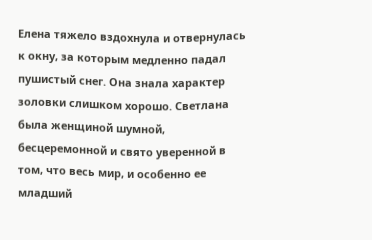Елена тяжело вздохнула и отвернулась к окну, за которым медленно падал пушистый снег. Она знала характер золовки слишком хорошо. Светлана была женщиной шумной, бесцеремонной и свято уверенной в том, что весь мир, и особенно ее младший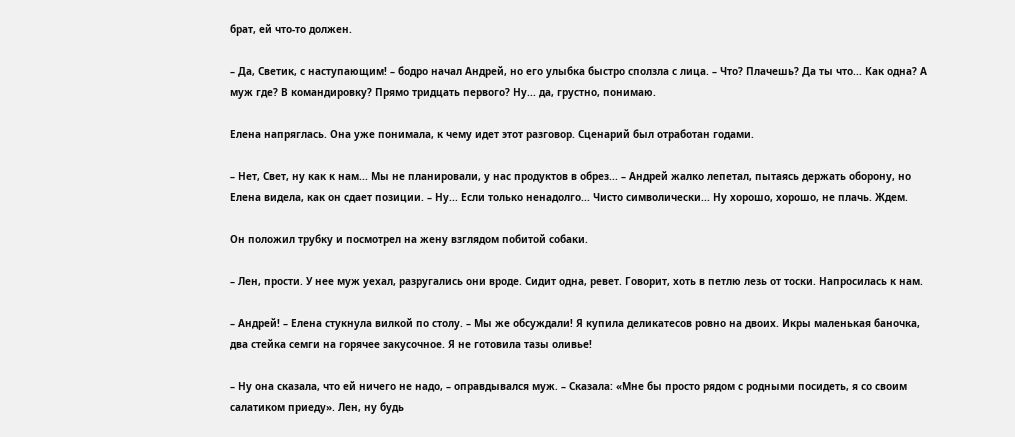брат, ей что-то должен.

– Да, Светик, с наступающим! – бодро начал Андрей, но его улыбка быстро сползла с лица. – Что? Плачешь? Да ты что... Как одна? А муж где? В командировку? Прямо тридцать первого? Ну... да, грустно, понимаю.

Елена напряглась. Она уже понимала, к чему идет этот разговор. Сценарий был отработан годами.

– Нет, Свет, ну как к нам... Мы не планировали, у нас продуктов в обрез... – Андрей жалко лепетал, пытаясь держать оборону, но Елена видела, как он сдает позиции. – Ну... Если только ненадолго... Чисто символически... Ну хорошо, хорошо, не плачь. Ждем.

Он положил трубку и посмотрел на жену взглядом побитой собаки.

– Лен, прости. У нее муж уехал, разругались они вроде. Сидит одна, ревет. Говорит, хоть в петлю лезь от тоски. Напросилась к нам.

– Андрей! – Елена стукнула вилкой по столу. – Мы же обсуждали! Я купила деликатесов ровно на двоих. Икры маленькая баночка, два стейка семги на горячее закусочное. Я не готовила тазы оливье!

– Ну она сказала, что ей ничего не надо, – оправдывался муж. – Сказала: «Мне бы просто рядом с родными посидеть, я со своим салатиком приеду». Лен, ну будь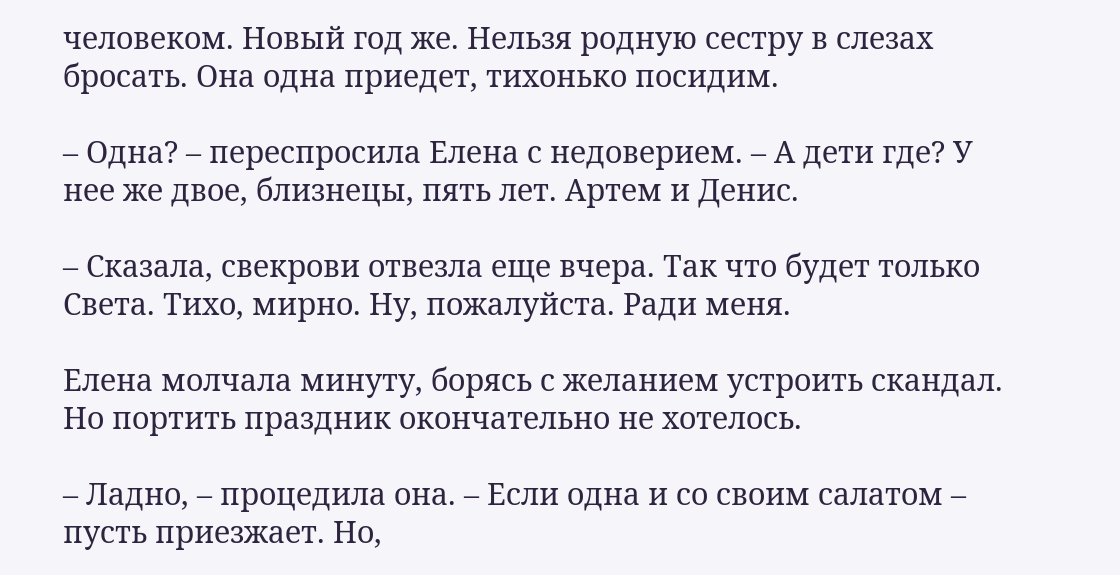человеком. Новый год же. Нельзя родную сестру в слезах бросать. Она одна приедет, тихонько посидим.

– Одна? – переспросила Елена с недоверием. – А дети где? У нее же двое, близнецы, пять лет. Артем и Денис.

– Сказала, свекрови отвезла еще вчера. Так что будет только Света. Тихо, мирно. Ну, пожалуйста. Ради меня.

Елена молчала минуту, борясь с желанием устроить скандал. Но портить праздник окончательно не хотелось.

– Ладно, – процедила она. – Если одна и со своим салатом – пусть приезжает. Но,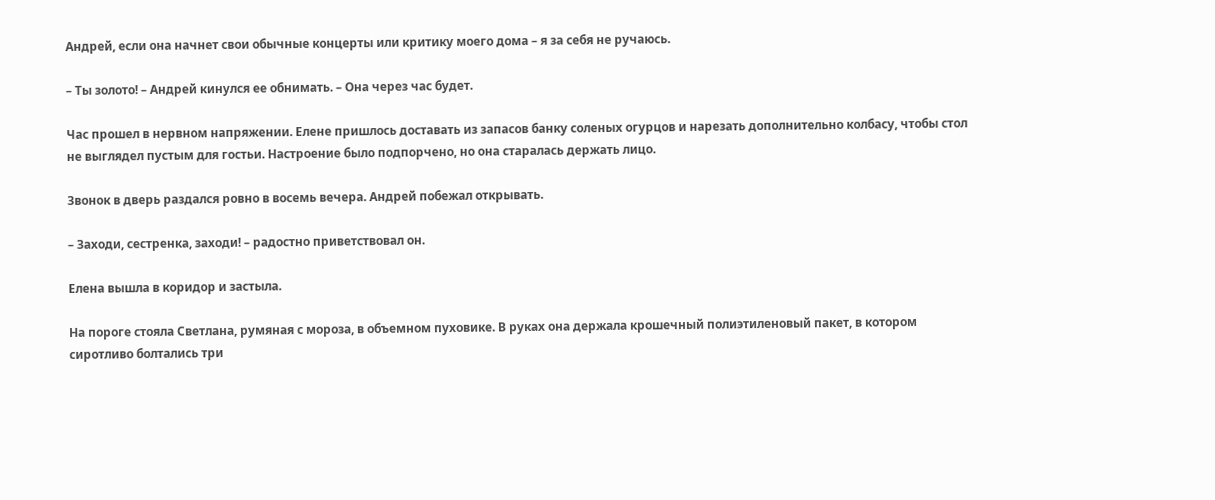Андрей, если она начнет свои обычные концерты или критику моего дома – я за себя не ручаюсь.

– Ты золото! – Андрей кинулся ее обнимать. – Она через час будет.

Час прошел в нервном напряжении. Елене пришлось доставать из запасов банку соленых огурцов и нарезать дополнительно колбасу, чтобы стол не выглядел пустым для гостьи. Настроение было подпорчено, но она старалась держать лицо.

Звонок в дверь раздался ровно в восемь вечера. Андрей побежал открывать.

– Заходи, сестренка, заходи! – радостно приветствовал он.

Елена вышла в коридор и застыла.

На пороге стояла Светлана, румяная с мороза, в объемном пуховике. В руках она держала крошечный полиэтиленовый пакет, в котором сиротливо болтались три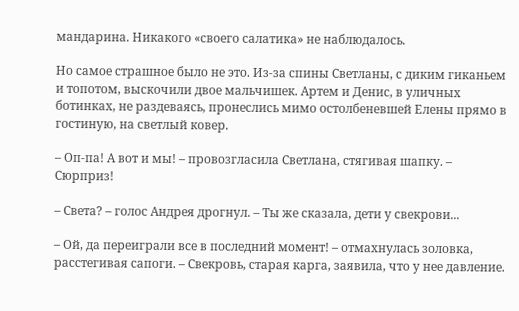мандарина. Никакого «своего салатика» не наблюдалось.

Но самое страшное было не это. Из-за спины Светланы, с диким гиканьем и топотом, выскочили двое мальчишек. Артем и Денис, в уличных ботинках, не раздеваясь, пронеслись мимо остолбеневшей Елены прямо в гостиную, на светлый ковер.

– Оп-па! А вот и мы! – провозгласила Светлана, стягивая шапку. – Сюрприз!

– Света? – голос Андрея дрогнул. – Ты же сказала, дети у свекрови...

– Ой, да переиграли все в последний момент! – отмахнулась золовка, расстегивая сапоги. – Свекровь, старая карга, заявила, что у нее давление.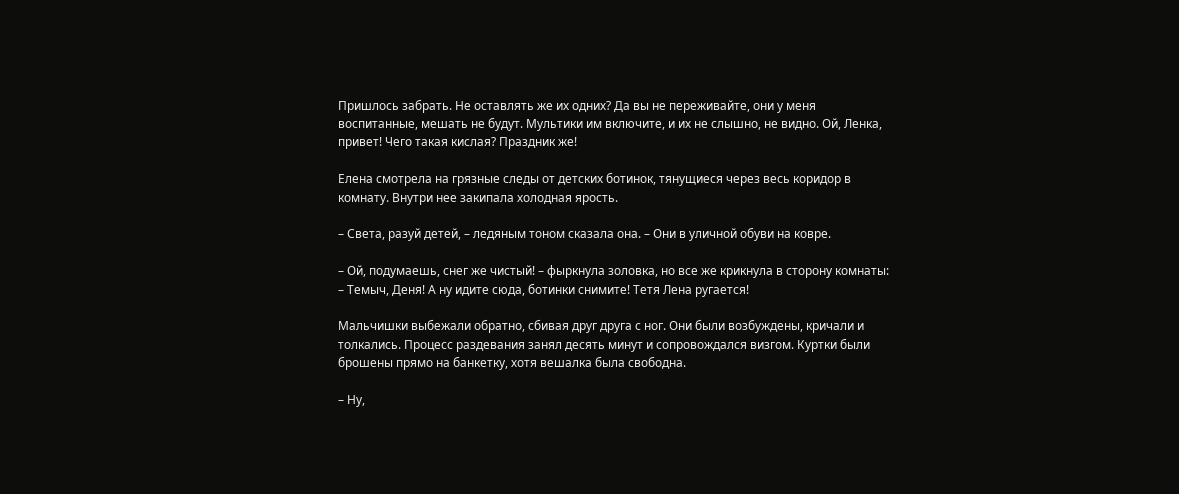Пришлось забрать. Не оставлять же их одних? Да вы не переживайте, они у меня воспитанные, мешать не будут. Мультики им включите, и их не слышно, не видно. Ой, Ленка, привет! Чего такая кислая? Праздник же!

Елена смотрела на грязные следы от детских ботинок, тянущиеся через весь коридор в комнату. Внутри нее закипала холодная ярость.

– Света, разуй детей, – ледяным тоном сказала она. – Они в уличной обуви на ковре.

– Ой, подумаешь, снег же чистый! – фыркнула золовка, но все же крикнула в сторону комнаты: – Темыч, Деня! А ну идите сюда, ботинки снимите! Тетя Лена ругается!

Мальчишки выбежали обратно, сбивая друг друга с ног. Они были возбуждены, кричали и толкались. Процесс раздевания занял десять минут и сопровождался визгом. Куртки были брошены прямо на банкетку, хотя вешалка была свободна.

– Ну,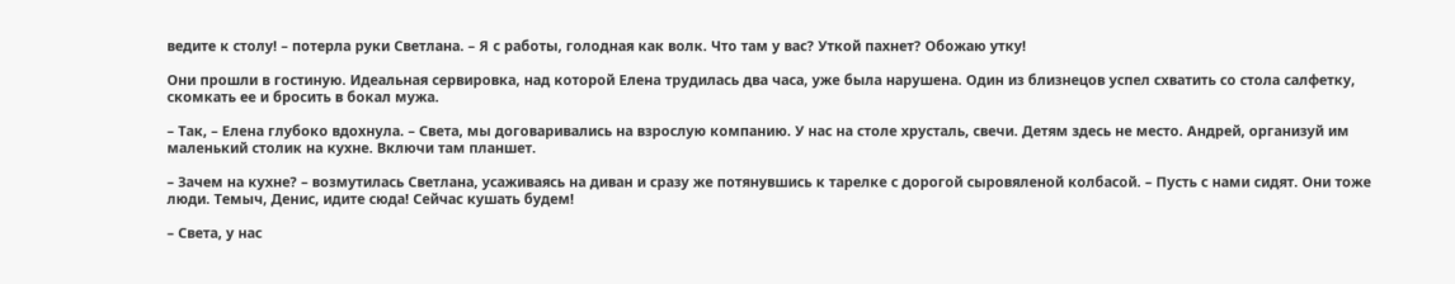ведите к столу! – потерла руки Светлана. – Я с работы, голодная как волк. Что там у вас? Уткой пахнет? Обожаю утку!

Они прошли в гостиную. Идеальная сервировка, над которой Елена трудилась два часа, уже была нарушена. Один из близнецов успел схватить со стола салфетку, скомкать ее и бросить в бокал мужа.

– Так, – Елена глубоко вдохнула. – Света, мы договаривались на взрослую компанию. У нас на столе хрусталь, свечи. Детям здесь не место. Андрей, организуй им маленький столик на кухне. Включи там планшет.

– Зачем на кухне? – возмутилась Светлана, усаживаясь на диван и сразу же потянувшись к тарелке с дорогой сыровяленой колбасой. – Пусть с нами сидят. Они тоже люди. Темыч, Денис, идите сюда! Сейчас кушать будем!

– Света, у нас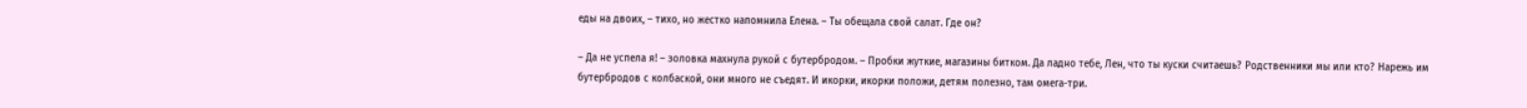еды на двоих, – тихо, но жестко напомнила Елена. – Ты обещала свой салат. Где он?

– Да не успела я! – золовка махнула рукой с бутербродом. – Пробки жуткие, магазины битком. Да ладно тебе, Лен, что ты куски считаешь? Родственники мы или кто? Нарежь им бутербродов с колбаской, они много не съедят. И икорки, икорки положи, детям полезно, там омега-три.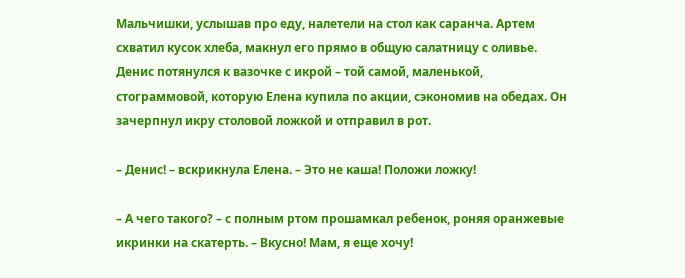Мальчишки, услышав про еду, налетели на стол как саранча. Артем схватил кусок хлеба, макнул его прямо в общую салатницу с оливье. Денис потянулся к вазочке с икрой – той самой, маленькой, стограммовой, которую Елена купила по акции, сэкономив на обедах. Он зачерпнул икру столовой ложкой и отправил в рот.

– Денис! – вскрикнула Елена. – Это не каша! Положи ложку!

– А чего такого? – с полным ртом прошамкал ребенок, роняя оранжевые икринки на скатерть. – Вкусно! Мам, я еще хочу!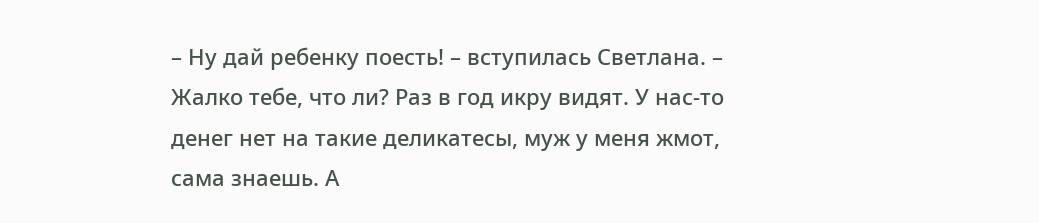– Ну дай ребенку поесть! – вступилась Светлана. – Жалко тебе, что ли? Раз в год икру видят. У нас-то денег нет на такие деликатесы, муж у меня жмот, сама знаешь. А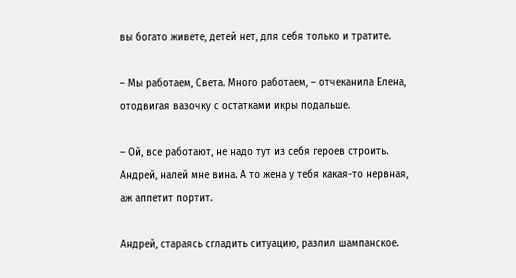вы богато живете, детей нет, для себя только и тратите.

– Мы работаем, Света. Много работаем, – отчеканила Елена, отодвигая вазочку с остатками икры подальше.

– Ой, все работают, не надо тут из себя героев строить. Андрей, налей мне вина. А то жена у тебя какая-то нервная, аж аппетит портит.

Андрей, стараясь сгладить ситуацию, разлил шампанское.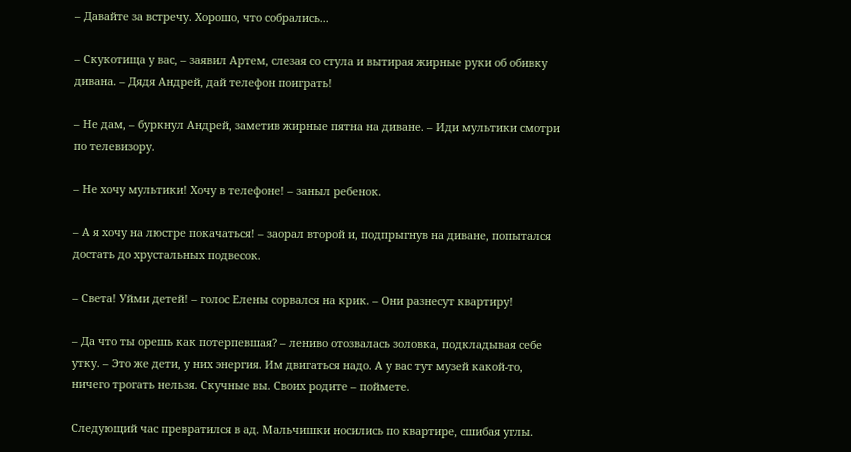– Давайте за встречу. Хорошо, что собрались...

– Скукотища у вас, – заявил Артем, слезая со стула и вытирая жирные руки об обивку дивана. – Дядя Андрей, дай телефон поиграть!

– Не дам, – буркнул Андрей, заметив жирные пятна на диване. – Иди мультики смотри по телевизору.

– Не хочу мультики! Хочу в телефоне! – заныл ребенок.

– А я хочу на люстре покачаться! – заорал второй и, подпрыгнув на диване, попытался достать до хрустальных подвесок.

– Света! Уйми детей! – голос Елены сорвался на крик. – Они разнесут квартиру!

– Да что ты орешь как потерпевшая? – лениво отозвалась золовка, подкладывая себе утку. – Это же дети, у них энергия. Им двигаться надо. А у вас тут музей какой-то, ничего трогать нельзя. Скучные вы. Своих родите – поймете.

Следующий час превратился в ад. Мальчишки носились по квартире, сшибая углы.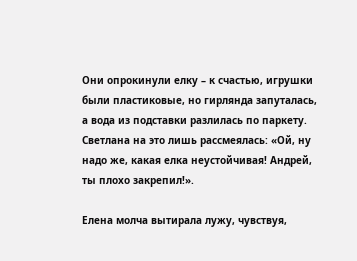Они опрокинули елку – к счастью, игрушки были пластиковые, но гирлянда запуталась, а вода из подставки разлилась по паркету. Светлана на это лишь рассмеялась: «Ой, ну надо же, какая елка неустойчивая! Андрей, ты плохо закрепил!».

Елена молча вытирала лужу, чувствуя,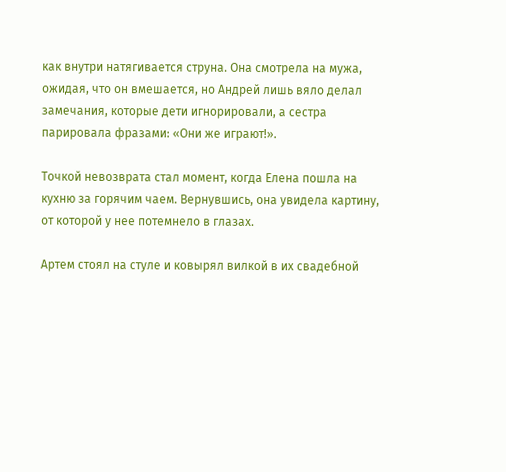как внутри натягивается струна. Она смотрела на мужа, ожидая, что он вмешается, но Андрей лишь вяло делал замечания, которые дети игнорировали, а сестра парировала фразами: «Они же играют!».

Точкой невозврата стал момент, когда Елена пошла на кухню за горячим чаем. Вернувшись, она увидела картину, от которой у нее потемнело в глазах.

Артем стоял на стуле и ковырял вилкой в их свадебной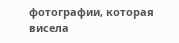фотографии, которая висела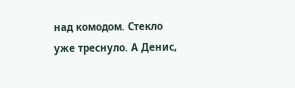над комодом. Стекло уже треснуло. А Денис,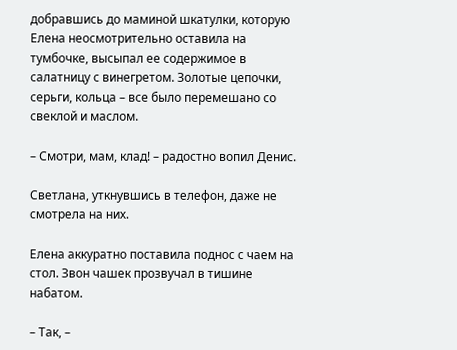добравшись до маминой шкатулки, которую Елена неосмотрительно оставила на тумбочке, высыпал ее содержимое в салатницу с винегретом. Золотые цепочки, серьги, кольца – все было перемешано со свеклой и маслом.

– Смотри, мам, клад! – радостно вопил Денис.

Светлана, уткнувшись в телефон, даже не смотрела на них.

Елена аккуратно поставила поднос с чаем на стол. Звон чашек прозвучал в тишине набатом.

– Так, –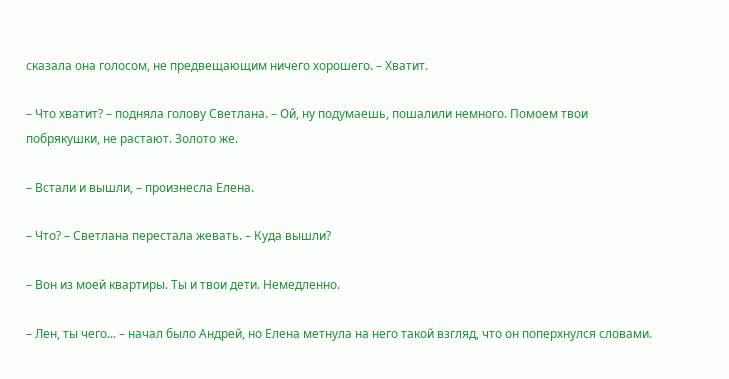сказала она голосом, не предвещающим ничего хорошего. – Хватит.

– Что хватит? – подняла голову Светлана. – Ой, ну подумаешь, пошалили немного. Помоем твои побрякушки, не растают. Золото же.

– Встали и вышли, – произнесла Елена.

– Что? – Светлана перестала жевать. – Куда вышли?

– Вон из моей квартиры. Ты и твои дети. Немедленно.

– Лен, ты чего... – начал было Андрей, но Елена метнула на него такой взгляд, что он поперхнулся словами.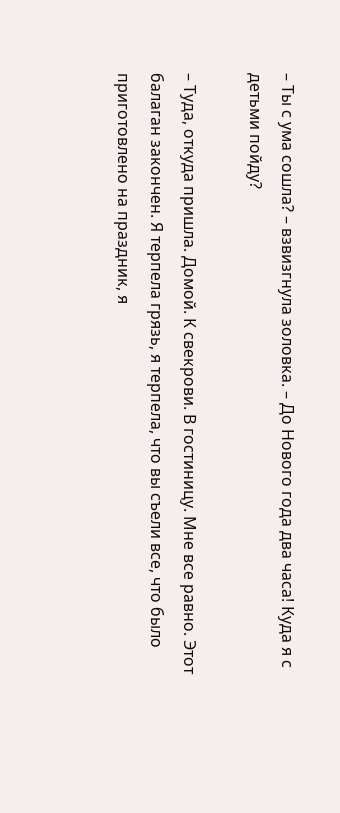– Ты с ума сошла? – взвизгнула золовка. – До Нового года два часа! Куда я с детьми пойду?

– Туда, откуда пришла. Домой. К свекрови. В гостиницу. Мне все равно. Этот балаган закончен. Я терпела грязь, я терпела, что вы съели все, что было приготовлено на праздник, я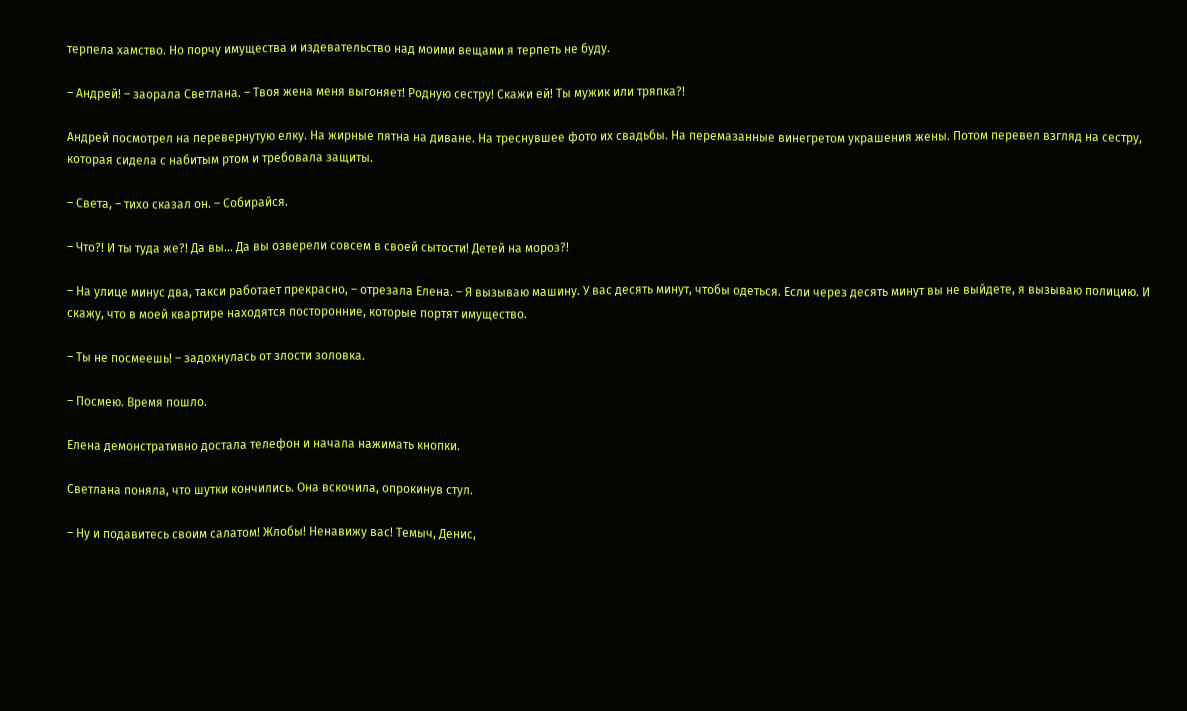терпела хамство. Но порчу имущества и издевательство над моими вещами я терпеть не буду.

– Андрей! – заорала Светлана. – Твоя жена меня выгоняет! Родную сестру! Скажи ей! Ты мужик или тряпка?!

Андрей посмотрел на перевернутую елку. На жирные пятна на диване. На треснувшее фото их свадьбы. На перемазанные винегретом украшения жены. Потом перевел взгляд на сестру, которая сидела с набитым ртом и требовала защиты.

– Света, – тихо сказал он. – Собирайся.

– Что?! И ты туда же?! Да вы... Да вы озверели совсем в своей сытости! Детей на мороз?!

– На улице минус два, такси работает прекрасно, – отрезала Елена. – Я вызываю машину. У вас десять минут, чтобы одеться. Если через десять минут вы не выйдете, я вызываю полицию. И скажу, что в моей квартире находятся посторонние, которые портят имущество.

– Ты не посмеешь! – задохнулась от злости золовка.

– Посмею. Время пошло.

Елена демонстративно достала телефон и начала нажимать кнопки.

Светлана поняла, что шутки кончились. Она вскочила, опрокинув стул.

– Ну и подавитесь своим салатом! Жлобы! Ненавижу вас! Темыч, Денис,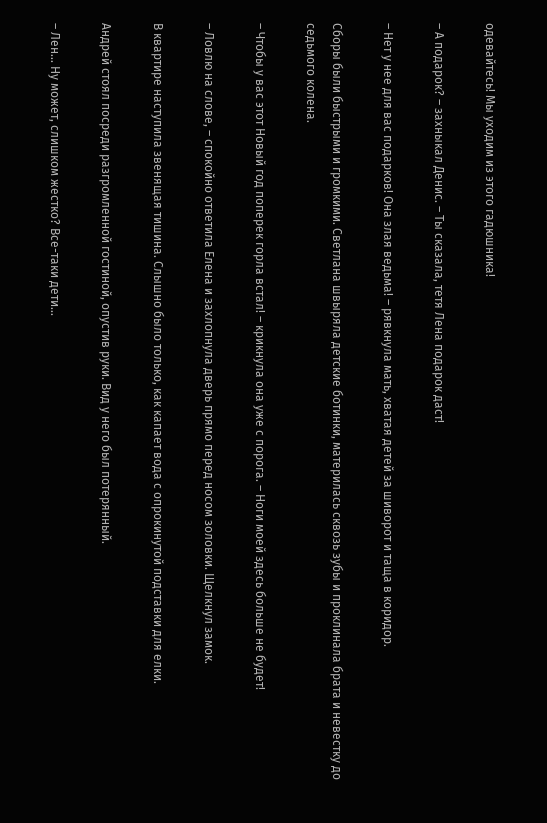одевайтесь! Мы уходим из этого гадюшника!

– А подарок? – захныкал Денис. – Ты сказала, тетя Лена подарок даст!

– Нет у нее для вас подарков! Она злая ведьма! – рявкнула мать, хватая детей за шиворот и таща в коридор.

Сборы были быстрыми и громкими. Светлана швыряла детские ботинки, материлась сквозь зубы и проклинала брата и невестку до седьмого колена.

– Чтобы у вас этот Новый год поперек горла встал! – крикнула она уже с порога. – Ноги моей здесь больше не будет!

– Ловлю на слове, – спокойно ответила Елена и захлопнула дверь прямо перед носом золовки. Щелкнул замок.

В квартире наступила звенящая тишина. Слышно было только, как капает вода с опрокинутой подставки для елки.

Андрей стоял посреди разгромленной гостиной, опустив руки. Вид у него был потерянный.

– Лен... Ну может, слишком жестко? Все-таки дети...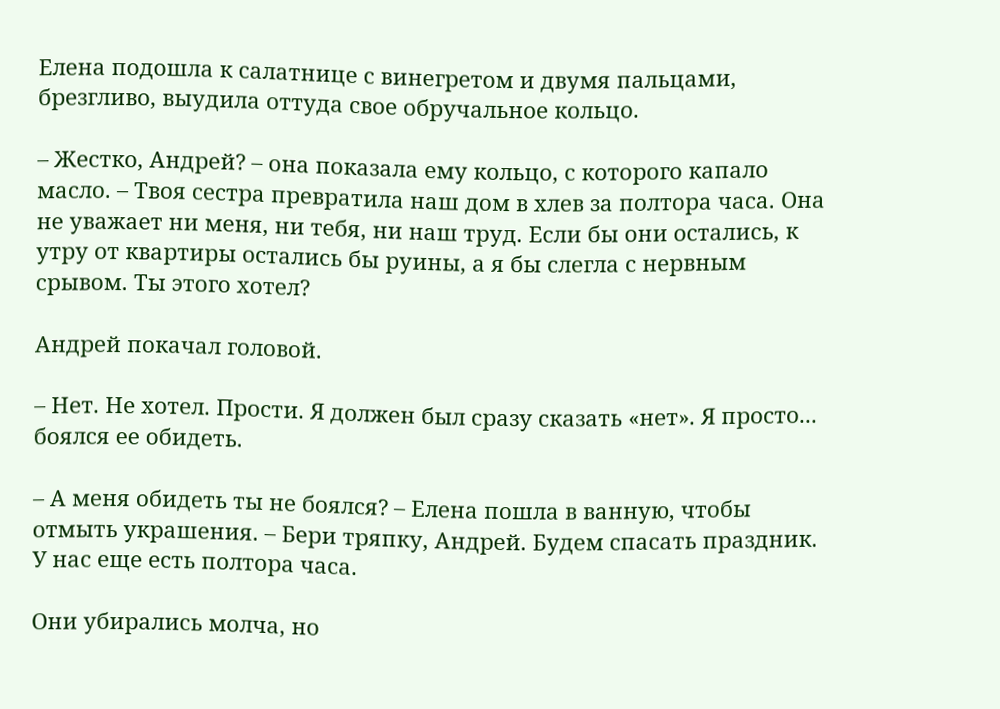Елена подошла к салатнице с винегретом и двумя пальцами, брезгливо, выудила оттуда свое обручальное кольцо.

– Жестко, Андрей? – она показала ему кольцо, с которого капало масло. – Твоя сестра превратила наш дом в хлев за полтора часа. Она не уважает ни меня, ни тебя, ни наш труд. Если бы они остались, к утру от квартиры остались бы руины, а я бы слегла с нервным срывом. Ты этого хотел?

Андрей покачал головой.

– Нет. Не хотел. Прости. Я должен был сразу сказать «нет». Я просто... боялся ее обидеть.

– А меня обидеть ты не боялся? – Елена пошла в ванную, чтобы отмыть украшения. – Бери тряпку, Андрей. Будем спасать праздник. У нас еще есть полтора часа.

Они убирались молча, но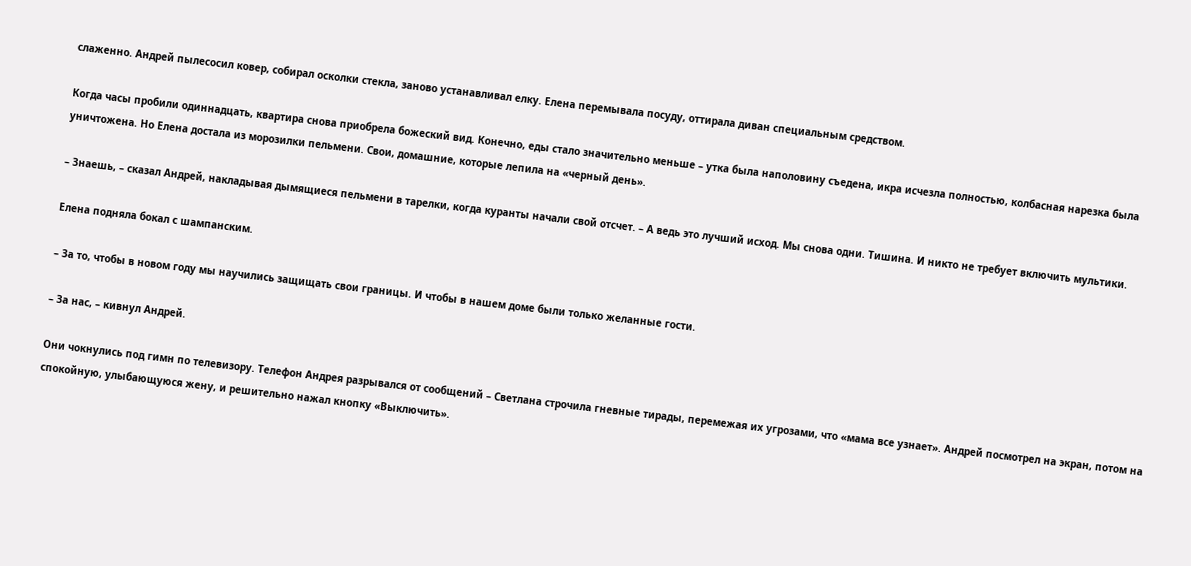слаженно. Андрей пылесосил ковер, собирал осколки стекла, заново устанавливал елку. Елена перемывала посуду, оттирала диван специальным средством.

Когда часы пробили одиннадцать, квартира снова приобрела божеский вид. Конечно, еды стало значительно меньше – утка была наполовину съедена, икра исчезла полностью, колбасная нарезка была уничтожена. Но Елена достала из морозилки пельмени. Свои, домашние, которые лепила на «черный день».

– Знаешь, – сказал Андрей, накладывая дымящиеся пельмени в тарелки, когда куранты начали свой отсчет. – А ведь это лучший исход. Мы снова одни. Тишина. И никто не требует включить мультики.

Елена подняла бокал с шампанским.

– За то, чтобы в новом году мы научились защищать свои границы. И чтобы в нашем доме были только желанные гости.

– За нас, – кивнул Андрей.

Они чокнулись под гимн по телевизору. Телефон Андрея разрывался от сообщений – Светлана строчила гневные тирады, перемежая их угрозами, что «мама все узнает». Андрей посмотрел на экран, потом на спокойную, улыбающуюся жену, и решительно нажал кнопку «Выключить».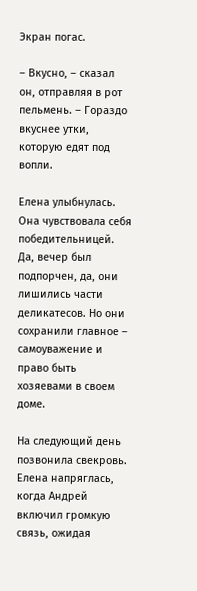Экран погас.

– Вкусно, – сказал он, отправляя в рот пельмень. – Гораздо вкуснее утки, которую едят под вопли.

Елена улыбнулась. Она чувствовала себя победительницей. Да, вечер был подпорчен, да, они лишились части деликатесов. Но они сохранили главное – самоуважение и право быть хозяевами в своем доме.

На следующий день позвонила свекровь. Елена напряглась, когда Андрей включил громкую связь, ожидая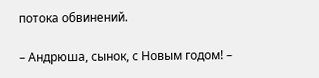потока обвинений.

– Андрюша, сынок, с Новым годом! –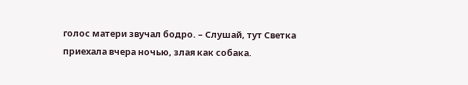голос матери звучал бодро. – Слушай, тут Светка приехала вчера ночью, злая как собака.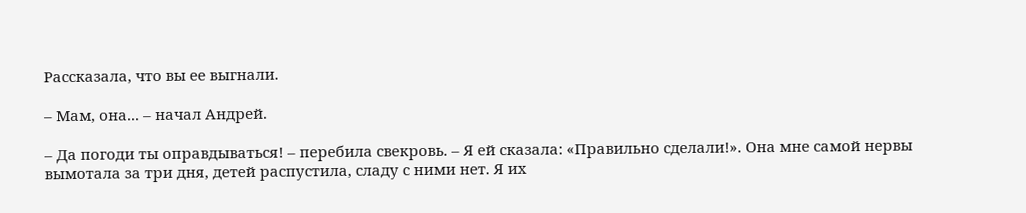Рассказала, что вы ее выгнали.

– Мам, она... – начал Андрей.

– Да погоди ты оправдываться! – перебила свекровь. – Я ей сказала: «Правильно сделали!». Она мне самой нервы вымотала за три дня, детей распустила, сладу с ними нет. Я их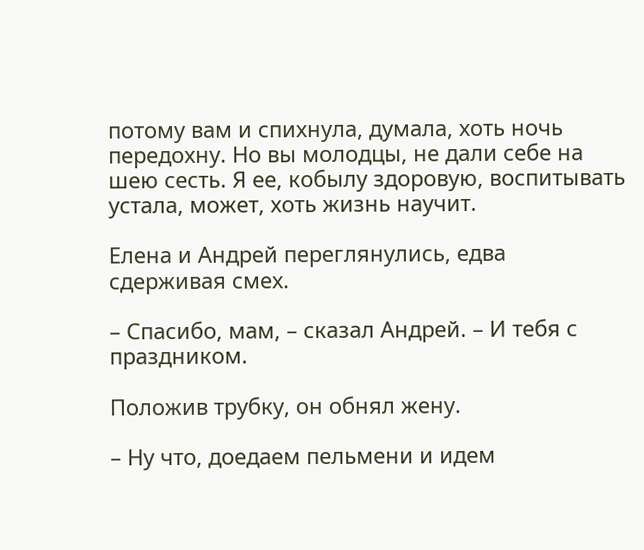потому вам и спихнула, думала, хоть ночь передохну. Но вы молодцы, не дали себе на шею сесть. Я ее, кобылу здоровую, воспитывать устала, может, хоть жизнь научит.

Елена и Андрей переглянулись, едва сдерживая смех.

– Спасибо, мам, – сказал Андрей. – И тебя с праздником.

Положив трубку, он обнял жену.

– Ну что, доедаем пельмени и идем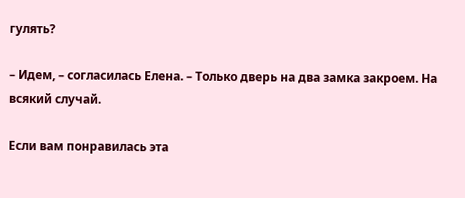гулять?

– Идем, – согласилась Елена. – Только дверь на два замка закроем. На всякий случай.

Если вам понравилась эта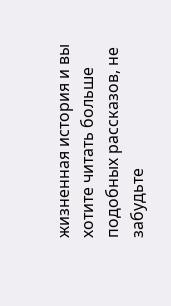жизненная история и вы хотите читать больше подобных рассказов, не забудьте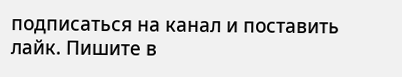подписаться на канал и поставить лайк. Пишите в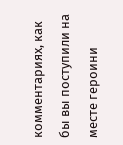комментариях, как бы вы поступили на месте героини